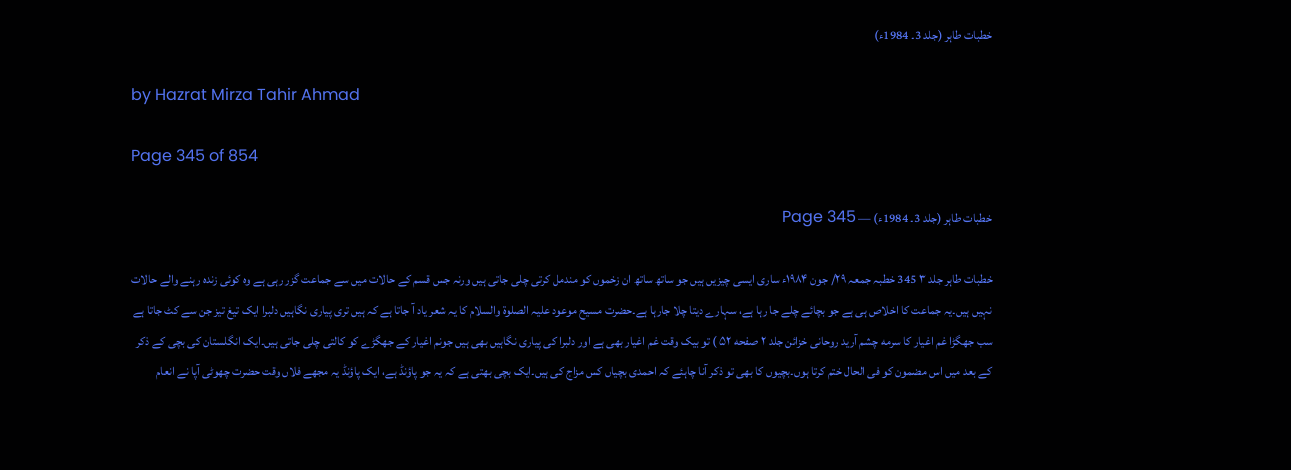خطبات طاہر (جلد 3۔ 1984ء)

by Hazrat Mirza Tahir Ahmad

Page 345 of 854

خطبات طاہر (جلد 3۔ 1984ء) — Page 345

خطبات طاہر جلد ۳ 345 خطبہ جمعہ ۲۹/ جون ۱۹۸۴ء ساری ایسی چیزیں ہیں جو ساتھ ساتھ ان زخموں کو مندمل کرتی چلی جاتی ہیں ورنہ جس قسم کے حالات میں سے جماعت گزر رہی ہے وہ کوئی زندہ رہنے والے حالات نہیں ہیں۔یہ جماعت کا اخلاص ہی ہے جو بچائے چلے جا رہا ہے، سہارے دیتا چلا جارہا ہے۔حضرت مسیح موعود علیہ الصلوۃ والسلام کا یہ شعر یاد آ جاتا ہے کہ ہیں تری پیاری نگاہیں دلبرا ایک تیغ تیز جن سے کٹ جاتا ہے سب جھگڑا غم اغیار کا سرمه چشم آرید روحانی خزائن جلد ۲ صفحه ۵۲ ) تو بیک وقت غم اغیار بھی ہے اور دلبرا کی پیاری نگاہیں بھی ہیں جونم اغیار کے جھگڑے کو کالتی چلی جاتی ہیں۔ایک انگلستان کی بچی کے ذکر کے بعد میں اس مضمون کو فی الحال ختم کرتا ہوں۔بچیوں کا بھی تو ذکر آنا چاہئے کہ احمدی بچیاں کس مزاج کی ہیں۔ایک بچی بھتی ہے کہ یہ جو پاؤنڈ ہے، ایک پاؤنڈ یہ مجھے فلاں وقت حضرت چھوٹی آپا نے انعام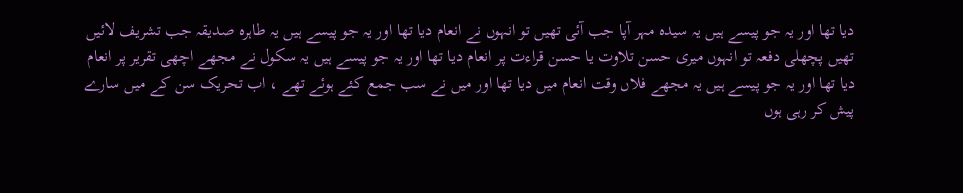دیا تھا اور یہ جو پیسے ہیں یہ سیدہ مہر آپا جب آئی تھیں تو انہوں نے انعام دیا تھا اور یہ جو پیسے ہیں یہ طاہرہ صدیقہ جب تشریف لائیں تھیں پچھلی دفعہ تو انہوں میری حسن تلاوت یا حسن قراءت پر انعام دیا تھا اور یہ جو پیسے ہیں یہ سکول نے مجھے اچھی تقریر پر انعام دیا تھا اور یہ جو پیسے ہیں یہ مجھے فلاں وقت انعام میں دیا تھا اور میں نے سب جمع کئے ہوئے تھے ، اب تحریک سن کے میں سارے پیش کر رہی ہوں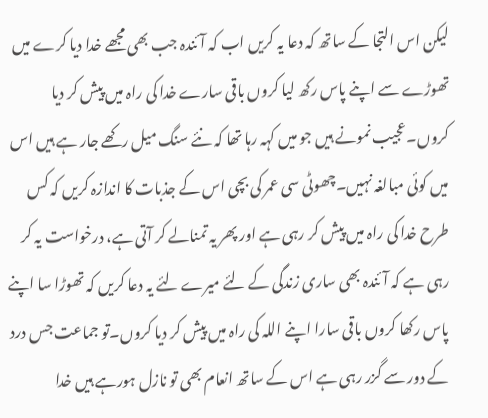لیکن اس التجا کے ساتھ کہ دعا یہ کریں اب کہ آئندہ جب بھی مجھے خدا دیا کرے میں تھوڑے سے اپنے پاس رکھ لیا کروں باقی سارے خدا کی راہ میں پیش کر دیا کروں۔عجیب نمونے ہیں جو میں کہہ رہا تھا کہ نئے سنگ میل رکھے جار ہے ہیں اس میں کوئی مبالغہ نہیں۔چھوٹی سی عمر کی بچی اس کے جذبات کا اندازہ کریں کہ کس طرح خدا کی راہ میں پیش کر رہی ہے اور پھر یہ تمنالے کر آتی ہے، درخواست یہ کر رہی ہے کہ آئندہ بھی ساری زندگی کے لئے میرے لئے یہ دعا کریں کہ تھوڑا سا اپنے پاس رکھا کروں باقی سارا اپنے اللہ کی راہ میں پیش کر دیا کروں۔تو جماعت جس درد کے دور سے گزر رہی ہے اس کے ساتھ انعام بھی تو نازل ہورہے ہیں خدا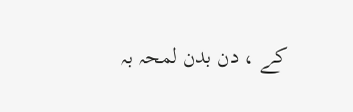کے ، دن بدن لمحہ بہ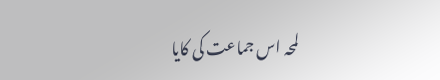لمحہ اس جماعت کی کایا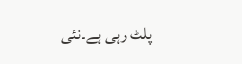پلٹ رہی ہے۔نئی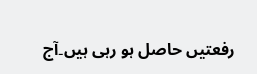رفعتیں حاصل ہو رہی ہیں۔آج